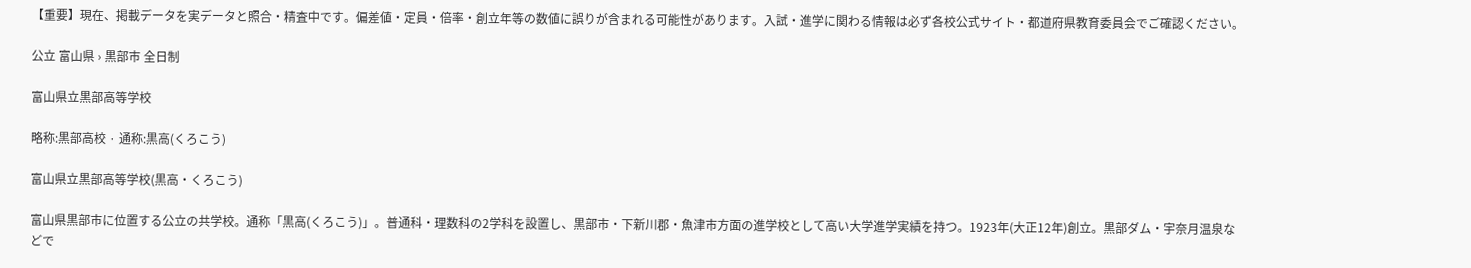【重要】現在、掲載データを実データと照合・精査中です。偏差値・定員・倍率・創立年等の数値に誤りが含まれる可能性があります。入試・進学に関わる情報は必ず各校公式サイト・都道府県教育委員会でご確認ください。

公立 富山県 › 黒部市 全日制

富山県立黒部高等学校

略称:黒部高校 · 通称:黒高(くろこう)

富山県立黒部高等学校(黒高・くろこう)

富山県黒部市に位置する公立の共学校。通称「黒高(くろこう)」。普通科・理数科の2学科を設置し、黒部市・下新川郡・魚津市方面の進学校として高い大学進学実績を持つ。1923年(大正12年)創立。黒部ダム・宇奈月温泉などで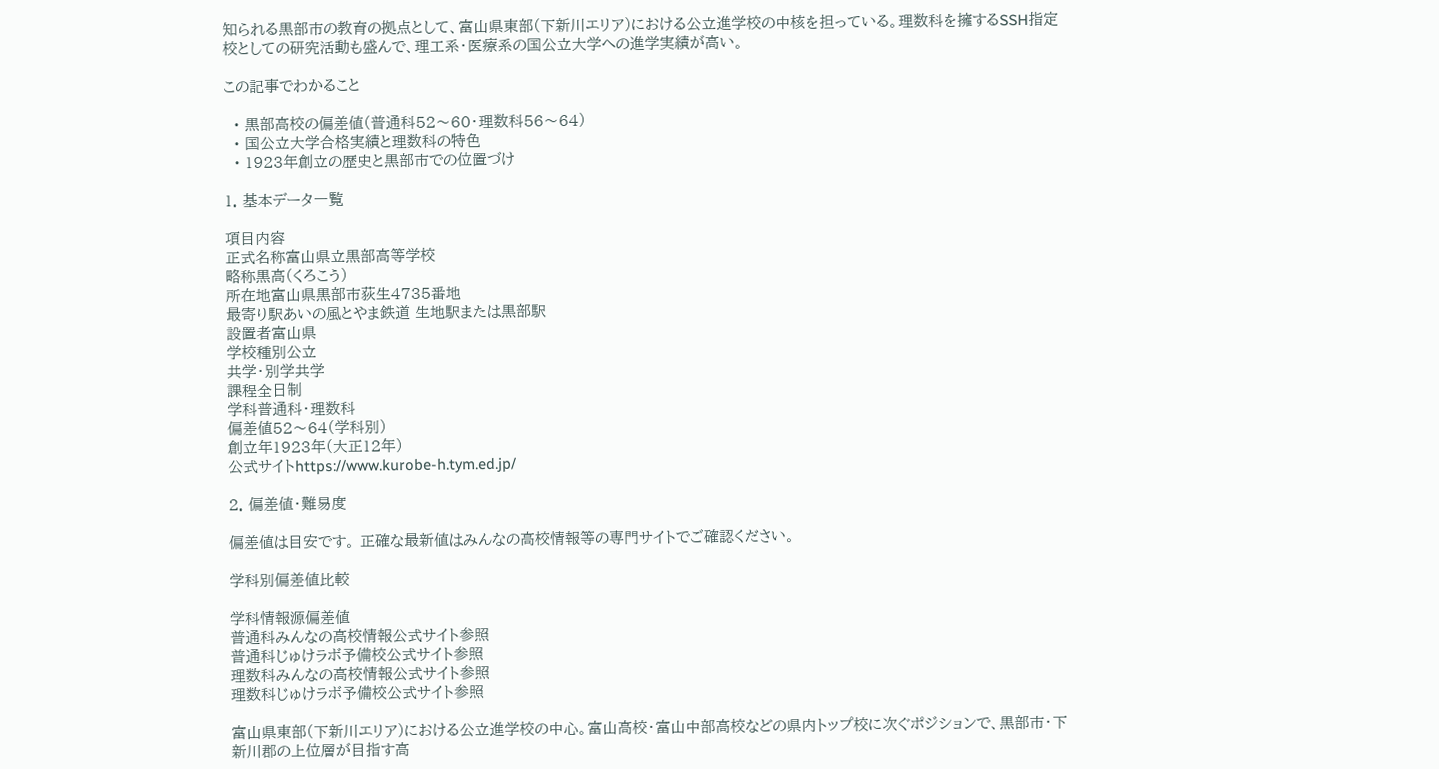知られる黒部市の教育の拠点として、富山県東部(下新川エリア)における公立進学校の中核を担っている。理数科を擁するSSH指定校としての研究活動も盛んで、理工系・医療系の国公立大学への進学実績が高い。

この記事でわかること

  • 黒部高校の偏差値(普通科52〜60・理数科56〜64)
  • 国公立大学合格実績と理数科の特色
  • 1923年創立の歴史と黒部市での位置づけ

1. 基本データ一覧

項目内容
正式名称富山県立黒部高等学校
略称黒高(くろこう)
所在地富山県黒部市荻生4735番地
最寄り駅あいの風とやま鉄道 生地駅または黒部駅
設置者富山県
学校種別公立
共学・別学共学
課程全日制
学科普通科・理数科
偏差値52〜64(学科別)
創立年1923年(大正12年)
公式サイトhttps://www.kurobe-h.tym.ed.jp/

2. 偏差値・難易度

偏差値は目安です。 正確な最新値はみんなの高校情報等の専門サイトでご確認ください。

学科別偏差値比較

学科情報源偏差値
普通科みんなの高校情報公式サイト参照
普通科じゅけラボ予備校公式サイト参照
理数科みんなの高校情報公式サイト参照
理数科じゅけラボ予備校公式サイト参照

富山県東部(下新川エリア)における公立進学校の中心。富山高校・富山中部高校などの県内トップ校に次ぐポジションで、黒部市・下新川郡の上位層が目指す高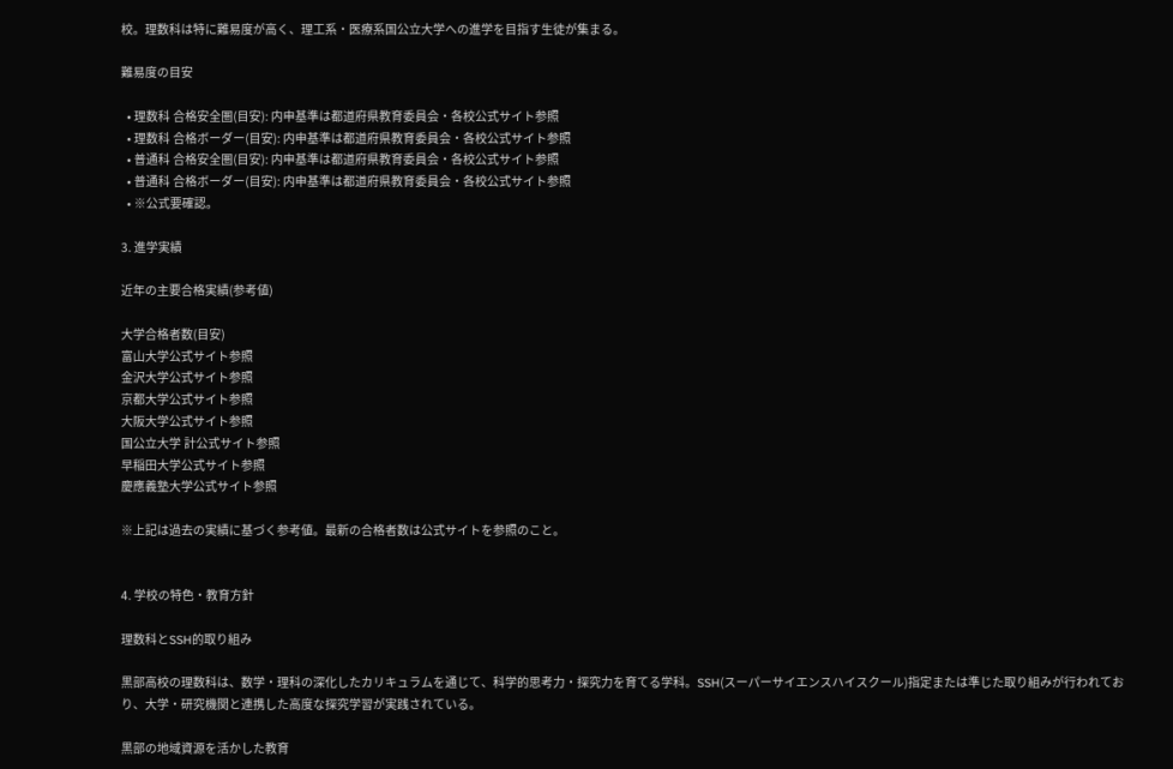校。理数科は特に難易度が高く、理工系・医療系国公立大学への進学を目指す生徒が集まる。

難易度の目安

  • 理数科 合格安全圏(目安): 内申基準は都道府県教育委員会・各校公式サイト参照
  • 理数科 合格ボーダー(目安): 内申基準は都道府県教育委員会・各校公式サイト参照
  • 普通科 合格安全圏(目安): 内申基準は都道府県教育委員会・各校公式サイト参照
  • 普通科 合格ボーダー(目安): 内申基準は都道府県教育委員会・各校公式サイト参照
  • ※公式要確認。

3. 進学実績

近年の主要合格実績(参考値)

大学合格者数(目安)
富山大学公式サイト参照
金沢大学公式サイト参照
京都大学公式サイト参照
大阪大学公式サイト参照
国公立大学 計公式サイト参照
早稲田大学公式サイト参照
慶應義塾大学公式サイト参照

※上記は過去の実績に基づく参考値。最新の合格者数は公式サイトを参照のこと。


4. 学校の特色・教育方針

理数科とSSH的取り組み

黒部高校の理数科は、数学・理科の深化したカリキュラムを通じて、科学的思考力・探究力を育てる学科。SSH(スーパーサイエンスハイスクール)指定または準じた取り組みが行われており、大学・研究機関と連携した高度な探究学習が実践されている。

黒部の地域資源を活かした教育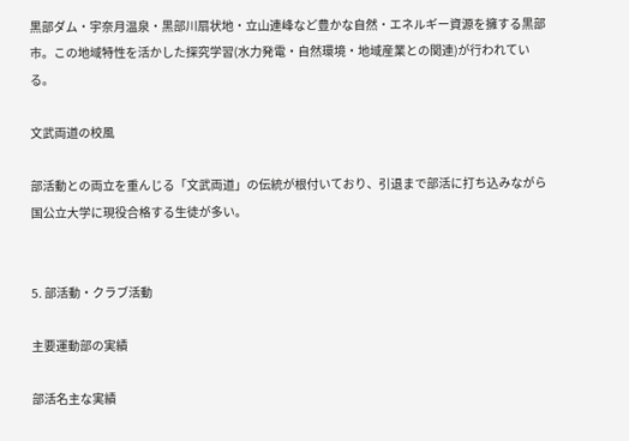黒部ダム・宇奈月温泉・黒部川扇状地・立山連峰など豊かな自然・エネルギー資源を擁する黒部市。この地域特性を活かした探究学習(水力発電・自然環境・地域産業との関連)が行われている。

文武両道の校風

部活動との両立を重んじる「文武両道」の伝統が根付いており、引退まで部活に打ち込みながら国公立大学に現役合格する生徒が多い。


5. 部活動・クラブ活動

主要運動部の実績

部活名主な実績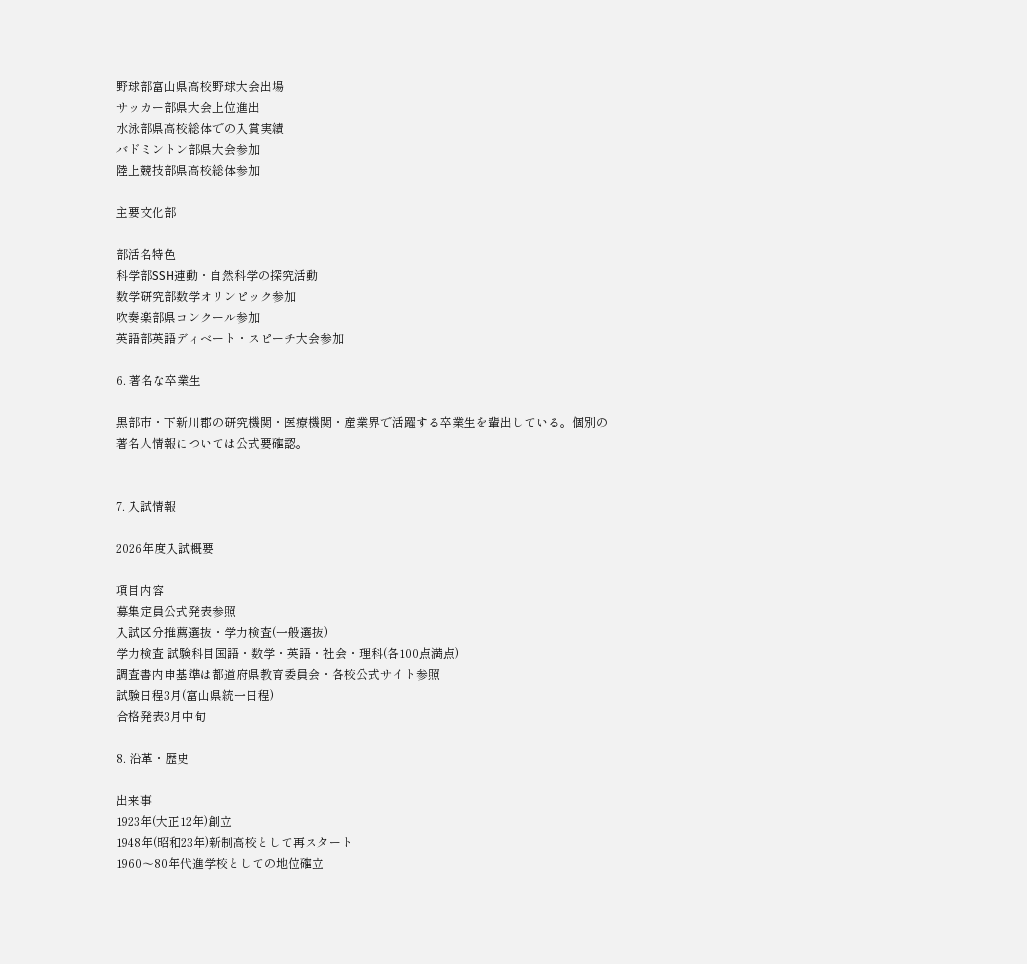野球部富山県高校野球大会出場
サッカー部県大会上位進出
水泳部県高校総体での入賞実績
バドミントン部県大会参加
陸上競技部県高校総体参加

主要文化部

部活名特色
科学部SSH連動・自然科学の探究活動
数学研究部数学オリンピック参加
吹奏楽部県コンクール参加
英語部英語ディベート・スピーチ大会参加

6. 著名な卒業生

黒部市・下新川郡の研究機関・医療機関・産業界で活躍する卒業生を輩出している。個別の著名人情報については公式要確認。


7. 入試情報

2026年度入試概要

項目内容
募集定員公式発表参照
入試区分推薦選抜・学力検査(一般選抜)
学力検査 試験科目国語・数学・英語・社会・理科(各100点満点)
調査書内申基準は都道府県教育委員会・各校公式サイト参照
試験日程3月(富山県統一日程)
合格発表3月中旬

8. 沿革・歴史

出来事
1923年(大正12年)創立
1948年(昭和23年)新制高校として再スタート
1960〜80年代進学校としての地位確立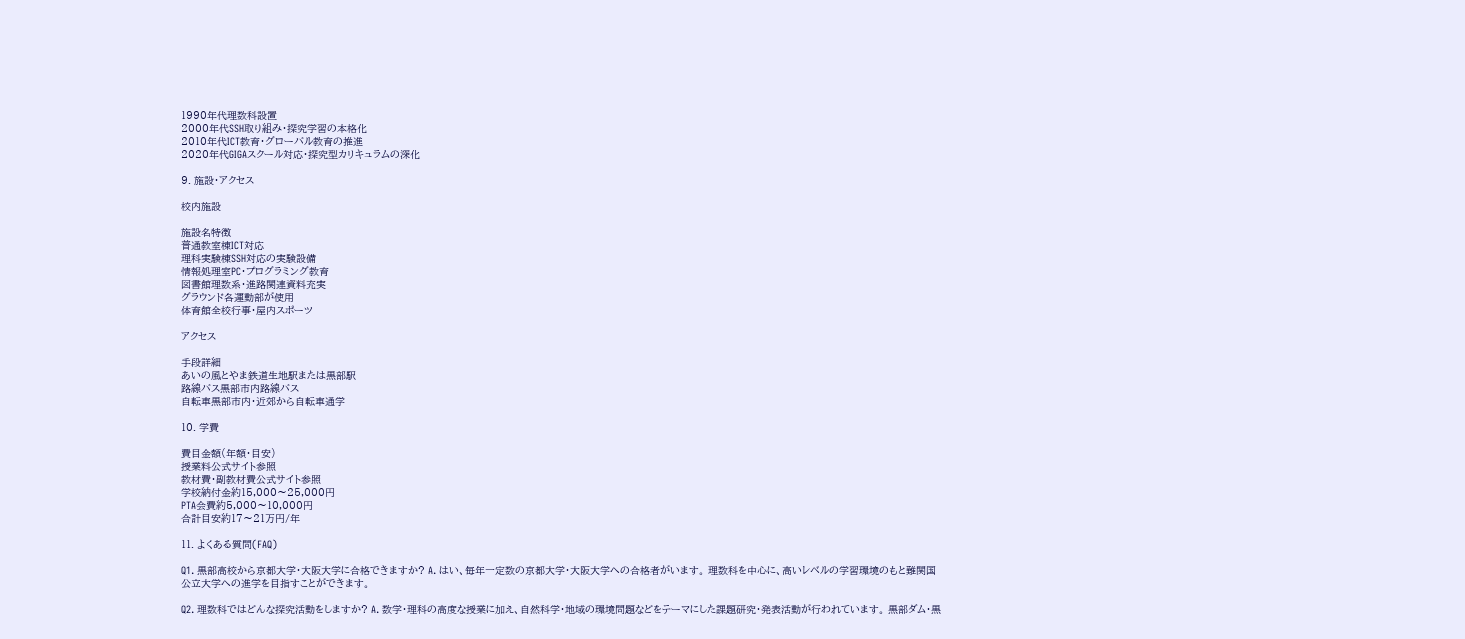1990年代理数科設置
2000年代SSH取り組み・探究学習の本格化
2010年代ICT教育・グローバル教育の推進
2020年代GIGAスクール対応・探究型カリキュラムの深化

9. 施設・アクセス

校内施設

施設名特徴
普通教室棟ICT対応
理科実験棟SSH対応の実験設備
情報処理室PC・プログラミング教育
図書館理数系・進路関連資料充実
グラウンド各運動部が使用
体育館全校行事・屋内スポーツ

アクセス

手段詳細
あいの風とやま鉄道生地駅または黒部駅
路線バス黒部市内路線バス
自転車黒部市内・近郊から自転車通学

10. 学費

費目金額(年額・目安)
授業料公式サイト参照
教材費・副教材費公式サイト参照
学校納付金約15,000〜25,000円
PTA会費約5,000〜10,000円
合計目安約17〜21万円/年

11. よくある質問(FAQ)

Q1. 黒部高校から京都大学・大阪大学に合格できますか? A. はい、毎年一定数の京都大学・大阪大学への合格者がいます。 理数科を中心に、高いレベルの学習環境のもと難関国公立大学への進学を目指すことができます。

Q2. 理数科ではどんな探究活動をしますか? A. 数学・理科の高度な授業に加え、自然科学・地域の環境問題などをテーマにした課題研究・発表活動が行われています。 黒部ダム・黒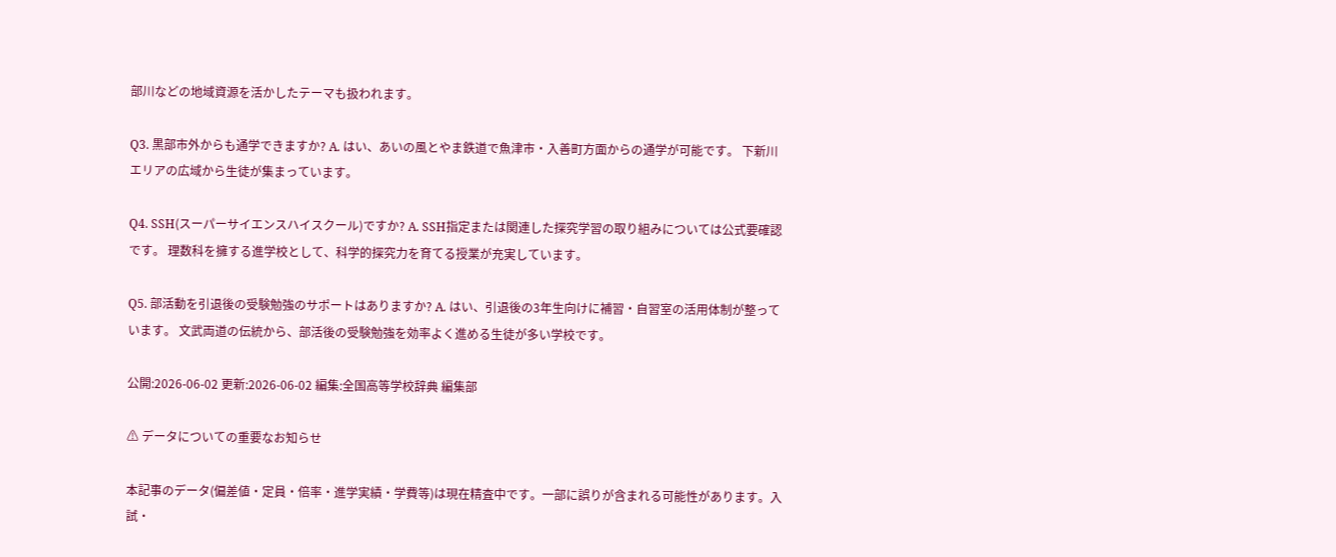部川などの地域資源を活かしたテーマも扱われます。

Q3. 黒部市外からも通学できますか? A. はい、あいの風とやま鉄道で魚津市・入善町方面からの通学が可能です。 下新川エリアの広域から生徒が集まっています。

Q4. SSH(スーパーサイエンスハイスクール)ですか? A. SSH指定または関連した探究学習の取り組みについては公式要確認です。 理数科を擁する進学校として、科学的探究力を育てる授業が充実しています。

Q5. 部活動を引退後の受験勉強のサポートはありますか? A. はい、引退後の3年生向けに補習・自習室の活用体制が整っています。 文武両道の伝統から、部活後の受験勉強を効率よく進める生徒が多い学校です。

公開:2026-06-02 更新:2026-06-02 編集:全国高等学校辞典 編集部

⚠ データについての重要なお知らせ

本記事のデータ(偏差値・定員・倍率・進学実績・学費等)は現在精査中です。一部に誤りが含まれる可能性があります。入試・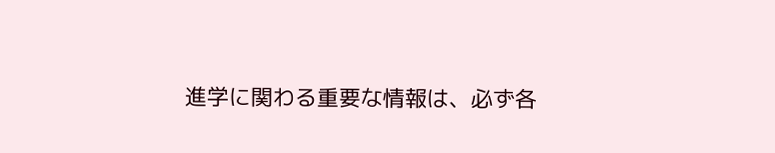進学に関わる重要な情報は、必ず各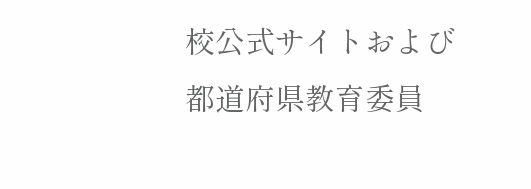校公式サイトおよび都道府県教育委員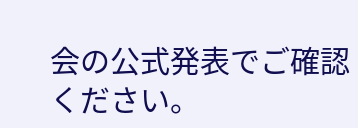会の公式発表でご確認ください。